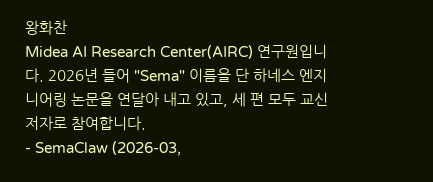왕화찬
Midea AI Research Center(AIRC) 연구원입니다. 2026년 들어 "Sema" 이름을 단 하네스 엔지니어링 논문을 연달아 내고 있고, 세 편 모두 교신저자로 참여합니다.
- SemaClaw (2026-03,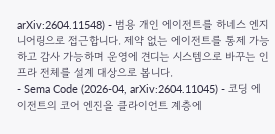arXiv:2604.11548) - 범용 개인 에이전트를 하네스 엔지니어링으로 접근합니다. 제약 없는 에이전트를 통제 가능하고 감사 가능하며 운영에 견디는 시스템으로 바꾸는 인프라 전체를 설계 대상으로 봅니다.
- Sema Code (2026-04, arXiv:2604.11045) - 코딩 에이전트의 코어 엔진을 클라이언트 계층에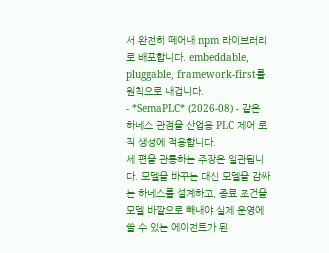서 완전히 떼어내 npm 라이브러리로 배포합니다. embeddable, pluggable, framework-first를 원칙으로 내겁니다.
- *SemaPLC* (2026-08) - 같은 하네스 관점을 산업용 PLC 제어 로직 생성에 적용합니다.
세 편을 관통하는 주장은 일관됩니다. 모델을 바꾸는 대신 모델을 감싸는 하네스를 설계하고, 종료 조건을 모델 바깥으로 빼내야 실제 운영에 쓸 수 있는 에이전트가 된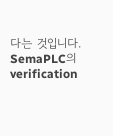다는 것입니다. SemaPLC의 verification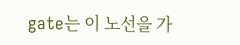gate는 이 노선을 가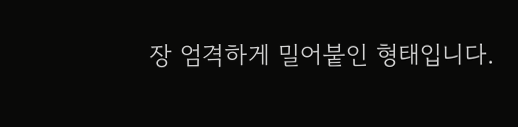장 엄격하게 밀어붙인 형태입니다.